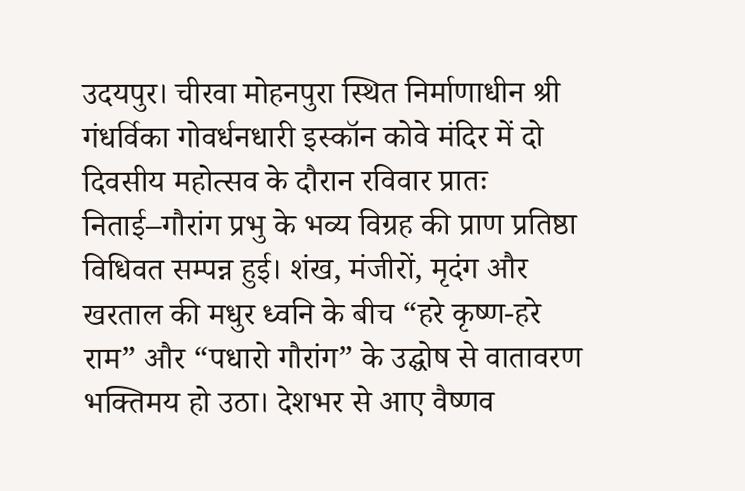उदयपुर। चीरवा मोहनपुरा स्थित निर्माणाधीन श्री गंधर्विका गोवर्धनधारी इस्कॉन कोवे मंदिर में दो दिवसीय महोत्सव के दौरान रविवार प्रातः निताई–गौरांग प्रभु के भव्य विग्रह की प्राण प्रतिष्ठा विधिवत सम्पन्न हुई। शंख, मंजीरों, मृदंग और खरताल की मधुर ध्वनि के बीच “हरे कृष्ण-हरे राम” और “पधारो गौरांग” के उद्घोष से वातावरण भक्तिमय हो उठा। देशभर से आए वैष्णव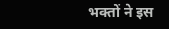भक्तों ने इस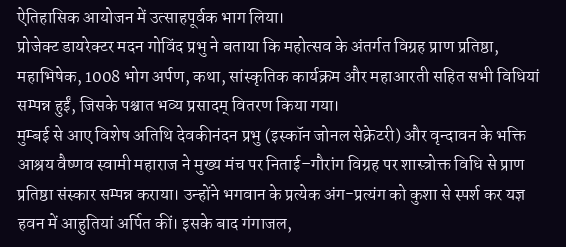ऐतिहासिक आयोजन में उत्साहपूर्वक भाग लिया।
प्रोजेक्ट डायरेक्टर मदन गोविंद प्रभु ने बताया कि महोत्सव के अंतर्गत विग्रह प्राण प्रतिष्ठा, महाभिषेक, 1008 भोग अर्पण, कथा, सांस्कृतिक कार्यक्रम और महाआरती सहित सभी विधियां सम्पन्न हुईं, जिसके पश्चात भव्य प्रसादम् वितरण किया गया।
मुम्बई से आए विशेष अतिथि देवकीनंदन प्रभु (इस्कॉन जोनल सेक्रेटरी) और वृन्दावन के भक्ति आश्रय वैष्णव स्वामी महाराज ने मुख्य मंच पर निताई–गौरांग विग्रह पर शास्त्रोक्त विधि से प्राण प्रतिष्ठा संस्कार सम्पन्न कराया। उन्होंने भगवान के प्रत्येक अंग-प्रत्यंग को कुशा से स्पर्श कर यज्ञ हवन में आहुतियां अर्पित कीं। इसके बाद गंगाजल,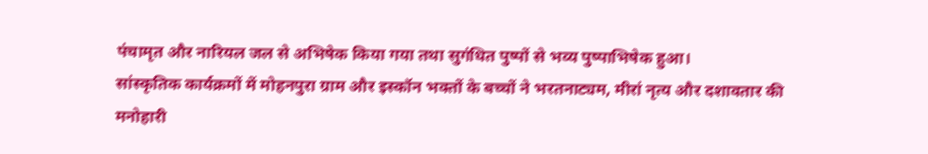पंचामृत और नारियल जल से अभिषेक किया गया तथा सुगंधित पुष्पों से भव्य पुष्पाभिषेक हुआ।
सांस्कृतिक कार्यक्रमों में मोहनपुरा ग्राम और इस्कॉन भक्तों के बच्चों ने भरतनाट्यम, मीरां नृत्य और दशावतार की मनोहारी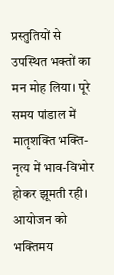प्रस्तुतियों से उपस्थित भक्तों का मन मोह लिया। पूरे समय पांडाल में मातृशक्ति भक्ति-नृत्य में भाव-विभोर होकर झूमती रही।
आयोजन को भक्तिमय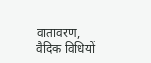वातावरण, वैदिक विधियों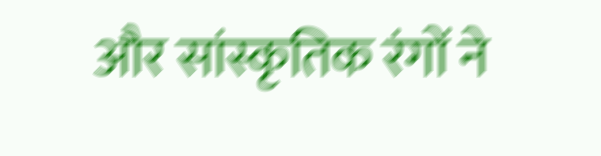और सांस्कृतिक रंगों ने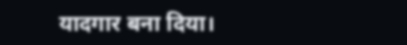यादगार बना दिया।